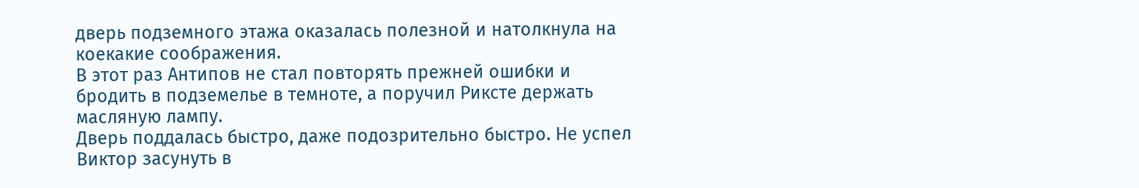дверь подземного этажа оказалась полезной и натолкнула на коекакие соображения.
В этот раз Антипов не стал повторять прежней ошибки и бродить в подземелье в темноте, а поручил Риксте держать масляную лампу.
Дверь поддалась быстро, даже подозрительно быстро. Не успел Виктор засунуть в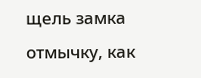щель замка отмычку, как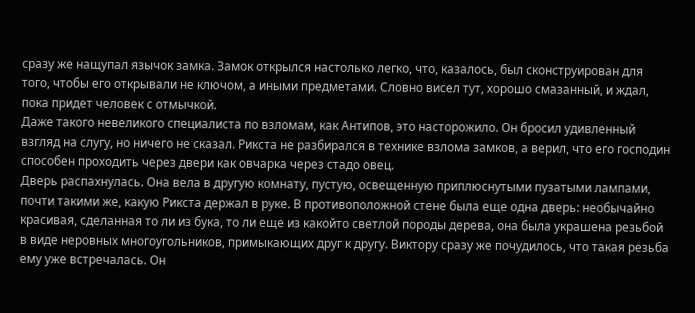сразу же нащупал язычок замка. Замок открылся настолько легко, что, казалось, был сконструирован для того, чтобы его открывали не ключом, а иными предметами. Словно висел тут, хорошо смазанный, и ждал, пока придет человек с отмычкой.
Даже такого невеликого специалиста по взломам, как Антипов, это насторожило. Он бросил удивленный взгляд на слугу, но ничего не сказал. Рикста не разбирался в технике взлома замков, а верил, что его господин способен проходить через двери как овчарка через стадо овец.
Дверь распахнулась. Она вела в другую комнату, пустую, освещенную приплюснутыми пузатыми лампами, почти такими же, какую Рикста держал в руке. В противоположной стене была еще одна дверь: необычайно красивая, сделанная то ли из бука, то ли еще из какойто светлой породы дерева, она была украшена резьбой в виде неровных многоугольников, примыкающих друг к другу. Виктору сразу же почудилось, что такая резьба ему уже встречалась. Он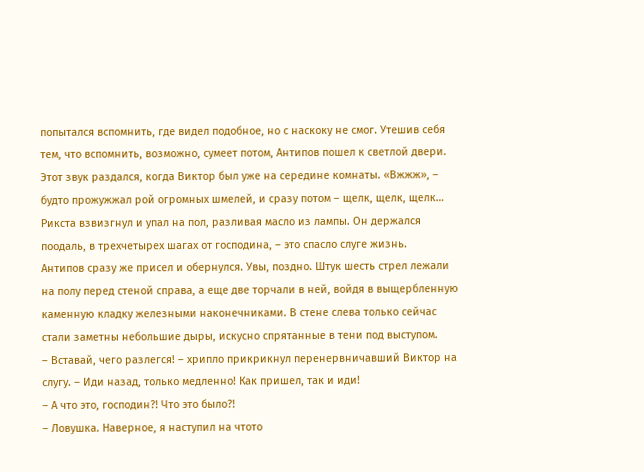попытался вспомнить, где видел подобное, но с наскоку не смог. Утешив себя тем, что вспомнить, возможно, сумеет потом, Антипов пошел к светлой двери.
Этот звук раздался, когда Виктор был уже на середине комнаты. «Вжжж», – будто прожужжал рой огромных шмелей, и сразу потом – щелк, щелк, щелк… Рикста взвизгнул и упал на пол, разливая масло из лампы. Он держался поодаль, в трехчетырех шагах от господина, – это спасло слуге жизнь.
Антипов сразу же присел и обернулся. Увы, поздно. Штук шесть стрел лежали на полу перед стеной справа, а еще две торчали в ней, войдя в выщербленную каменную кладку железными наконечниками. В стене слева только сейчас стали заметны небольшие дыры, искусно спрятанные в тени под выступом.
– Вставай, чего разлегся! – хрипло прикрикнул перенервничавший Виктор на слугу. – Иди назад, только медленно! Как пришел, так и иди!
– А что это, господин?! Что это было?!
– Ловушка. Наверное, я наступил на чтото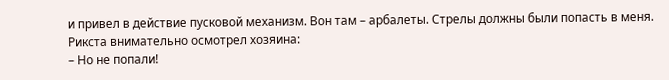и привел в действие пусковой механизм. Вон там – арбалеты. Стрелы должны были попасть в меня.
Рикста внимательно осмотрел хозяина:
– Но не попали!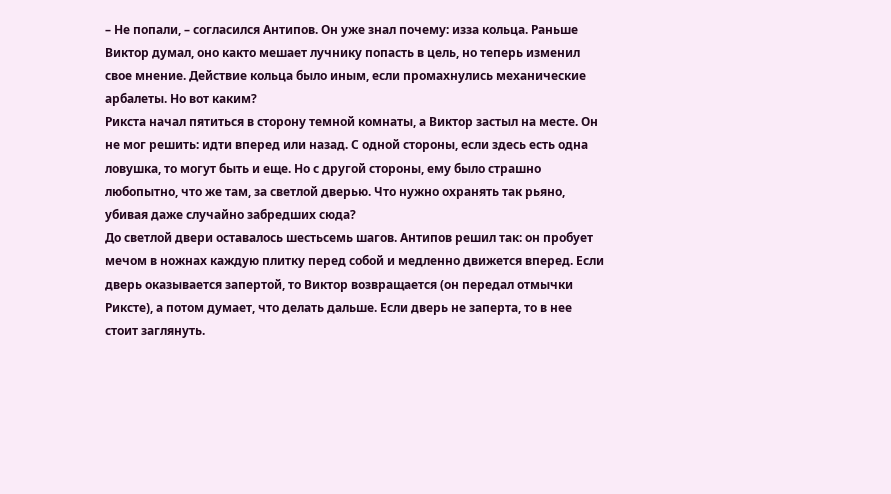– Не попали, – согласился Антипов. Он уже знал почему: изза кольца. Раньше Виктор думал, оно както мешает лучнику попасть в цель, но теперь изменил свое мнение. Действие кольца было иным, если промахнулись механические арбалеты. Но вот каким?
Рикста начал пятиться в сторону темной комнаты, а Виктор застыл на месте. Он не мог решить: идти вперед или назад. С одной стороны, если здесь есть одна ловушка, то могут быть и еще. Но с другой стороны, ему было страшно любопытно, что же там, за светлой дверью. Что нужно охранять так рьяно, убивая даже случайно забредших сюда?
До светлой двери оставалось шестьсемь шагов. Антипов решил так: он пробует мечом в ножнах каждую плитку перед собой и медленно движется вперед. Если дверь оказывается запертой, то Виктор возвращается (он передал отмычки Риксте), а потом думает, что делать дальше. Если дверь не заперта, то в нее стоит заглянуть.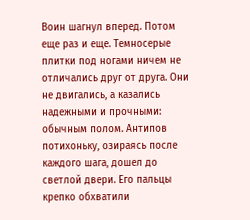Воин шагнул вперед. Потом еще раз и еще. Темносерые плитки под ногами ничем не отличались друг от друга. Они не двигались, а казались надежными и прочными: обычным полом. Антипов потихоньку, озираясь после каждого шага, дошел до светлой двери. Его пальцы крепко обхватили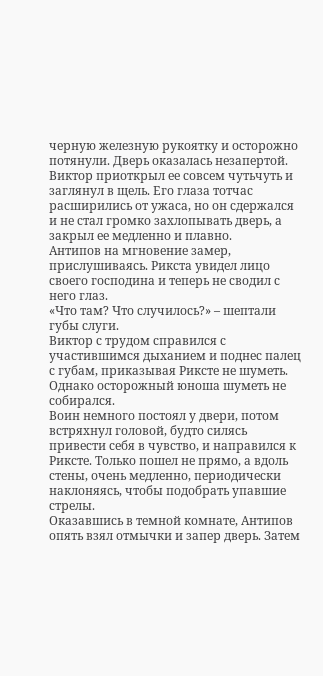черную железную рукоятку и осторожно потянули. Дверь оказалась незапертой. Виктор приоткрыл ее совсем чутьчуть и заглянул в щель. Его глаза тотчас расширились от ужаса, но он сдержался и не стал громко захлопывать дверь, а закрыл ее медленно и плавно.
Антипов на мгновение замер, прислушиваясь. Рикста увидел лицо своего господина и теперь не сводил с него глаз.
«Что там? Что случилось?» – шептали губы слуги.
Виктор с трудом справился с участившимся дыханием и поднес палец с губам, приказывая Риксте не шуметь. Однако осторожный юноша шуметь не собирался.
Воин немного постоял у двери, потом встряхнул головой, будто силясь привести себя в чувство, и направился к Риксте. Только пошел не прямо, а вдоль стены, очень медленно, периодически наклоняясь, чтобы подобрать упавшие стрелы.
Оказавшись в темной комнате, Антипов опять взял отмычки и запер дверь. Затем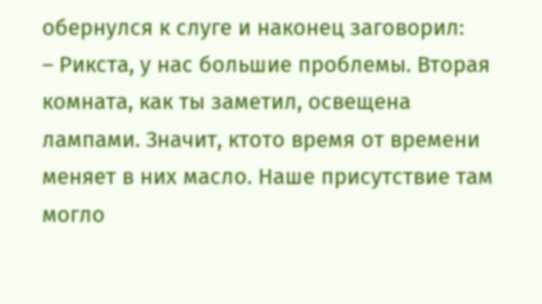обернулся к слуге и наконец заговорил:
– Рикста, у нас большие проблемы. Вторая комната, как ты заметил, освещена лампами. Значит, ктото время от времени меняет в них масло. Наше присутствие там могло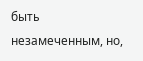быть незамеченным, но,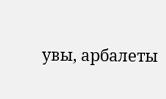увы, арбалеты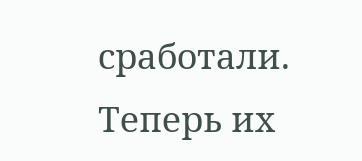сработали. Теперь их